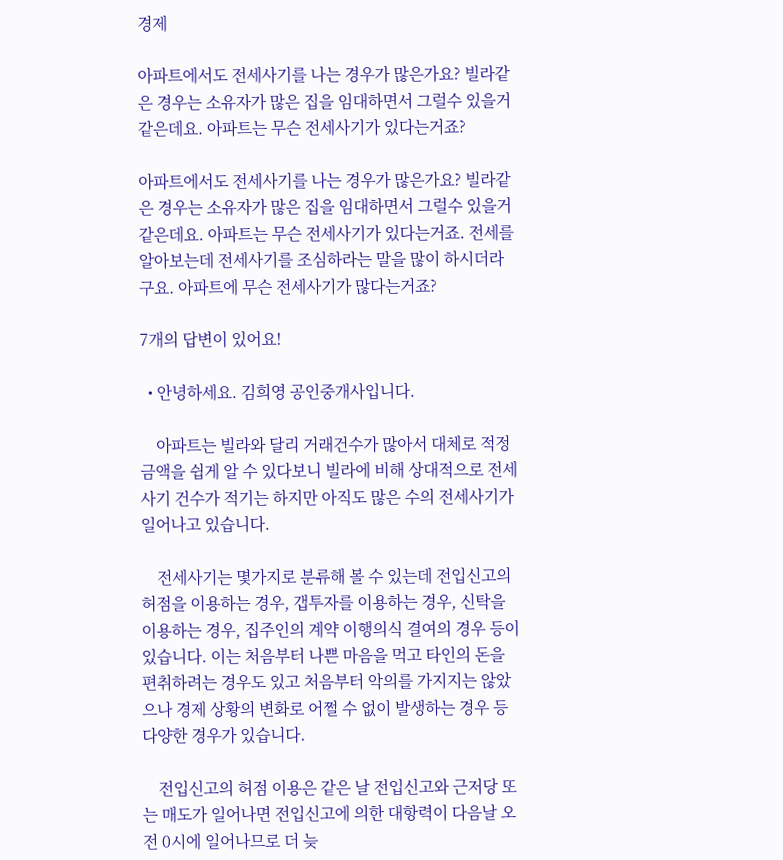경제

아파트에서도 전세사기를 나는 경우가 많은가요? 빌라같은 경우는 소유자가 많은 집을 임대하면서 그럴수 있을거같은데요. 아파트는 무슨 전세사기가 있다는거죠?

아파트에서도 전세사기를 나는 경우가 많은가요? 빌라같은 경우는 소유자가 많은 집을 임대하면서 그럴수 있을거같은데요. 아파트는 무슨 전세사기가 있다는거죠. 전세를 알아보는데 전세사기를 조심하라는 말을 많이 하시더라구요. 아파트에 무슨 전세사기가 많다는거죠?

7개의 답변이 있어요!

  • 안녕하세요. 김희영 공인중개사입니다.

    아파트는 빌라와 달리 거래건수가 많아서 대체로 적정 금액을 쉽게 알 수 있다보니 빌라에 비해 상대적으로 전세사기 건수가 적기는 하지만 아직도 많은 수의 전세사기가 일어나고 있습니다.

    전세사기는 몇가지로 분류해 볼 수 있는데 전입신고의 허점을 이용하는 경우, 갭투자를 이용하는 경우, 신탁을 이용하는 경우, 집주인의 계약 이행의식 결여의 경우 등이 있습니다. 이는 처음부터 나쁜 마음을 먹고 타인의 돈을 편취하려는 경우도 있고 처음부터 악의를 가지지는 않았으나 경제 상황의 변화로 어쩔 수 없이 발생하는 경우 등 다양한 경우가 있습니다.

    전입신고의 허점 이용은 같은 날 전입신고와 근저당 또는 매도가 일어나면 전입신고에 의한 대항력이 다음날 오전 0시에 일어나므로 더 늦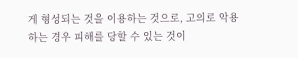게 형성되는 것을 이용하는 것으로, 고의로 악용하는 경우 피해를 당할 수 있는 것이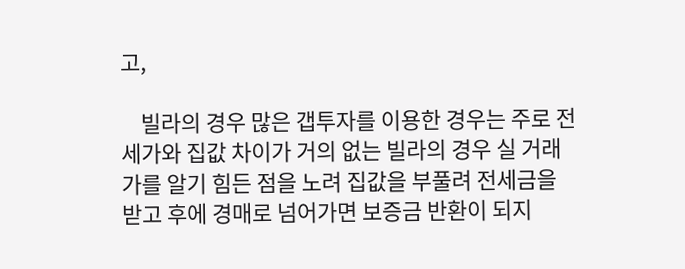고,

    빌라의 경우 많은 갭투자를 이용한 경우는 주로 전세가와 집값 차이가 거의 없는 빌라의 경우 실 거래가를 알기 힘든 점을 노려 집값을 부풀려 전세금을 받고 후에 경매로 넘어가면 보증금 반환이 되지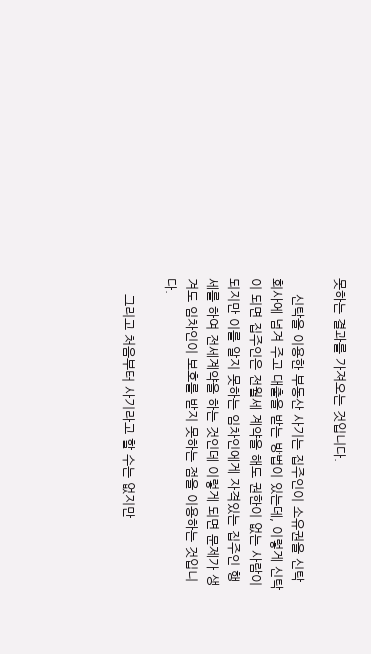못하는 결과를 가져오는 것입니다.

    신탁을 이용한 부동산 사기는 집주인이 소유권을 신탁회사에 넘겨 주고 대출을 받는 방법이 있는데, 이렇게 신탁이 되면 집주인은 전월세 계약을 해도 권한이 없는 사람이되지만 이를 알지 못하는 임차인에게 자격있는 집주인 행세를 하여 전세계약을 하는 것인데 이렇게 되면 문제가 생겨도 임차인이 보호를 받지 못하는 점을 이용하는 것입니다.

    그리고 처음부터 사기라고 할 수는 없지만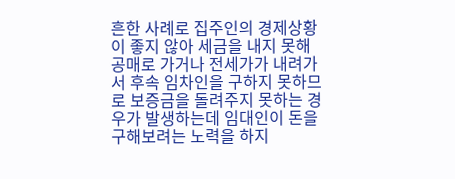흔한 사례로 집주인의 경제상황이 좋지 않아 세금을 내지 못해 공매로 가거나 전세가가 내려가서 후속 임차인을 구하지 못하므로 보증금을 돌려주지 못하는 경우가 발생하는데 임대인이 돈을 구해보려는 노력을 하지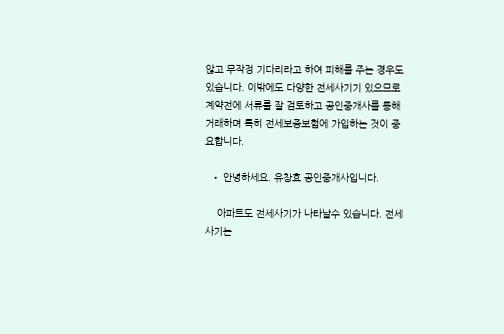않고 무작정 기다리라고 하여 피해를 주는 경우도 있습니다. 이밖에도 다양한 전세사기기 있으므로 계약전에 서류를 잘 검토하고 공인중개사를 통해 거래하며 특히 전세보증보험에 가입하는 것이 중요합니다.

  • 안녕하세요. 유창효 공인중개사입니다.

    아파트도 전세사기가 나타날수 있습니다. 전세사기는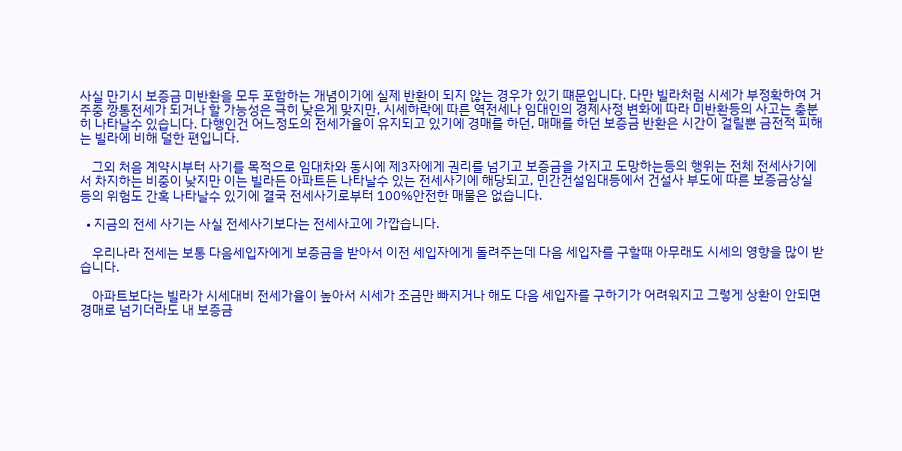사실 만기시 보증금 미반환을 모두 포함하는 개념이기에 실제 반환이 되지 않는 경우가 있기 떄문입니다. 다만 빌라처럼 시세가 부정확하여 거주중 깡통전세가 되거나 할 가능성은 극히 낮은게 맞지만, 시세하락에 따른 역전세나 임대인의 경제사정 변화에 따라 미반환등의 사고는 충분히 나타날수 있습니다. 다행인건 어느정도의 전세가율이 유지되고 있기에 경매를 하던, 매매를 하던 보증금 반환은 시간이 걸릴뿐 금전적 피해는 빌라에 비해 덜한 편입니다.

    그외 처음 계약시부터 사기를 목적으로 임대차와 동시에 제3자에게 권리를 넘기고 보증금을 가지고 도망하는등의 행위는 전체 전세사기에서 차지하는 비중이 낮지만 이는 빌라든 아파트든 나타날수 있는 전세사기에 해당되고, 민간건설임대등에서 건설사 부도에 따른 보증금상실등의 위험도 간혹 나타날수 있기에 결국 전세사기로부터 100%안전한 매물은 없습니다.

  • 지금의 전세 사기는 사실 전세사기보다는 전세사고에 가깝습니다.

    우리나라 전세는 보통 다음세입자에게 보증금을 받아서 이전 세입자에게 돌려주는데 다음 세입자를 구할때 아무래도 시세의 영향을 많이 받습니다.

    아파트보다는 빌라가 시세대비 전세가율이 높아서 시세가 조금만 빠지거나 해도 다음 세입자를 구하기가 어려워지고 그렇게 상환이 안되면 경매로 넘기더라도 내 보증금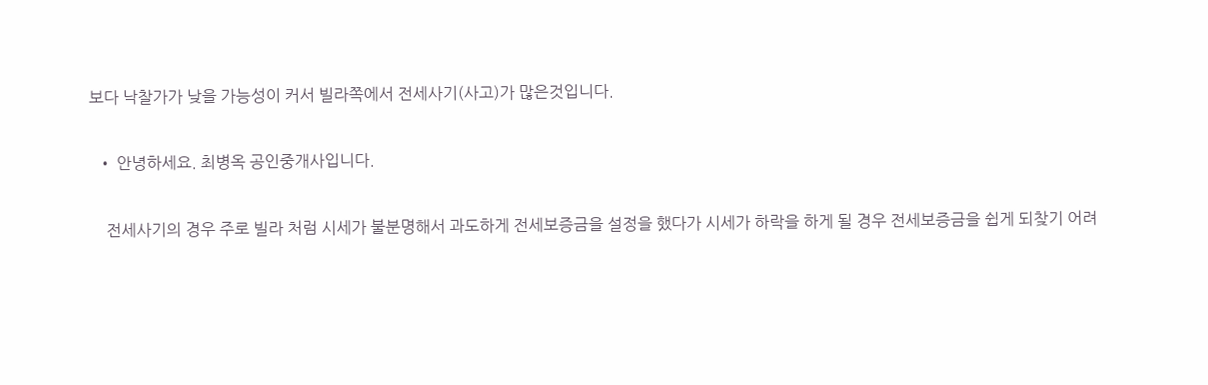보다 낙찰가가 낮을 가능성이 커서 빌라쪽에서 전세사기(사고)가 많은것입니다.

  • 안녕하세요. 최병옥 공인중개사입니다.

    전세사기의 경우 주로 빌라 처럼 시세가 불분명해서 과도하게 전세보증금을 설정을 했다가 시세가 하락을 하게 될 경우 전세보증금을 쉽게 되찾기 어려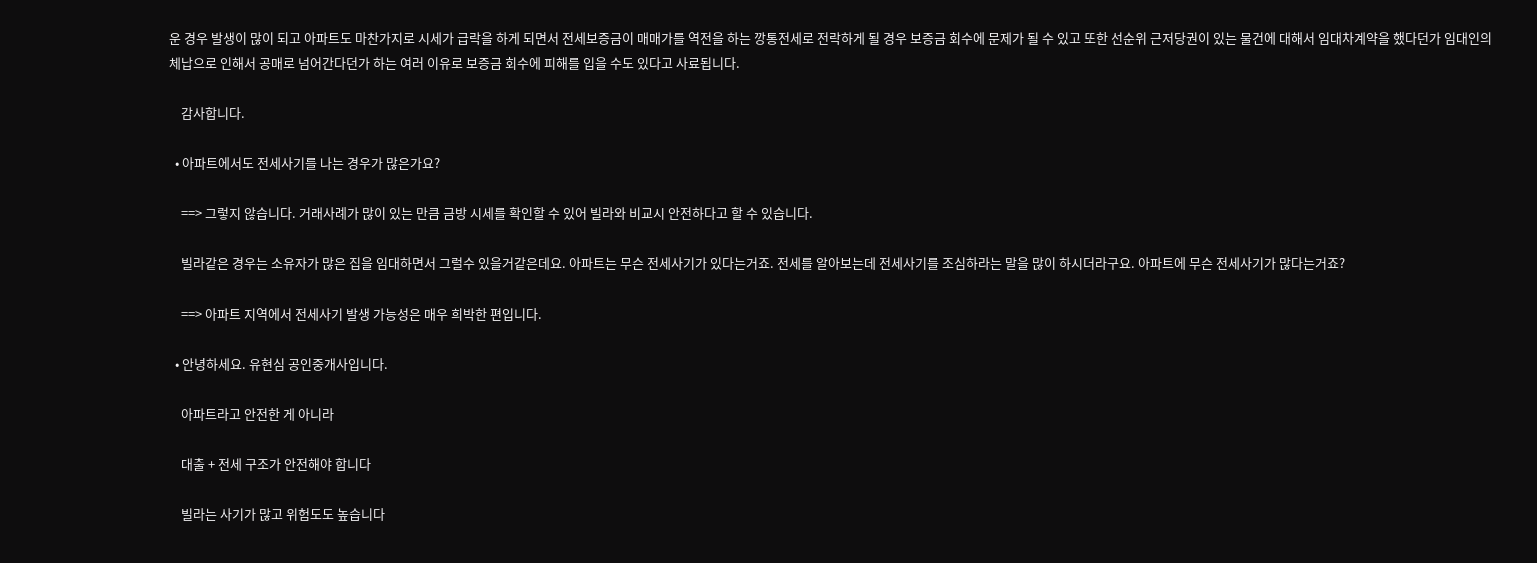운 경우 발생이 많이 되고 아파트도 마찬가지로 시세가 급락을 하게 되면서 전세보증금이 매매가를 역전을 하는 깡통전세로 전락하게 될 경우 보증금 회수에 문제가 될 수 있고 또한 선순위 근저당권이 있는 물건에 대해서 임대차계약을 했다던가 임대인의 체납으로 인해서 공매로 넘어간다던가 하는 여러 이유로 보증금 회수에 피해를 입을 수도 있다고 사료됩니다.

    감사합니다.

  • 아파트에서도 전세사기를 나는 경우가 많은가요?

    ==> 그렇지 않습니다. 거래사례가 많이 있는 만큼 금방 시세를 확인할 수 있어 빌라와 비교시 안전하다고 할 수 있습니다.

    빌라같은 경우는 소유자가 많은 집을 임대하면서 그럴수 있을거같은데요. 아파트는 무슨 전세사기가 있다는거죠. 전세를 알아보는데 전세사기를 조심하라는 말을 많이 하시더라구요. 아파트에 무슨 전세사기가 많다는거죠?

    ==> 아파트 지역에서 전세사기 발생 가능성은 매우 희박한 편입니다.

  • 안녕하세요. 유현심 공인중개사입니다.

    아파트라고 안전한 게 아니라

    대출 + 전세 구조가 안전해야 합니다

    빌라는 사기가 많고 위험도도 높습니다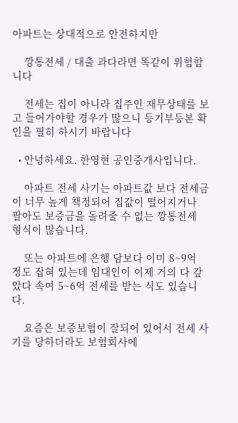아파트는 상대적으로 안전하지만

    깡통전세 / 대출 과다라면 똑같이 위험합니다

    전세는 집이 아니라 집주인 재무상태를 보고 들어가야할 경우가 많으니 등기부등본 확인을 필히 하시기 바랍니다

  • 안녕하세요. 한영현 공인중개사입니다.

    아파트 전세 사기는 아파트값 보다 전세금이 너무 높게 책정되어 집값이 떨어지거나 팔아도 보증금을 돌려줄 수 없는 깡통전세 형식이 많습니다.

    또는 아파트에 은행 담보다 이미 8~9억 정도 잡혀 있는데 임대인이 이제 거의 다 갚았다 속여 5~6억 전세를 받는 식도 있습니다.

    요즘은 보증보험이 잘되어 있어서 전세 사기를 당하더라도 보험회사에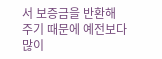서 보증금을 반환해 주기 때문에 예전보다 많이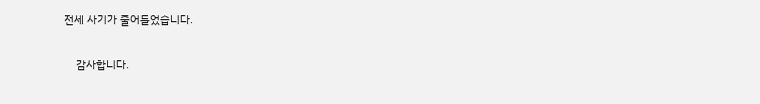전세 사기가 줄어들었습니다.

    감사합니다.